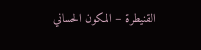القنيطرة – المكون الحساني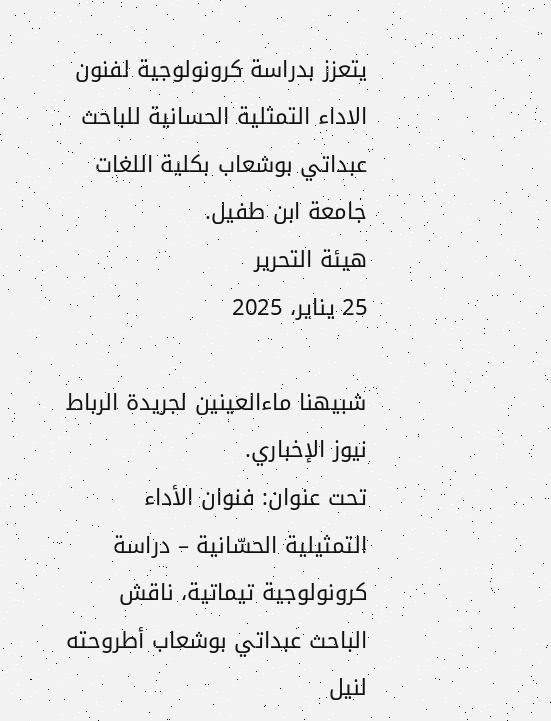يتعزز بدراسة كرونولوجية لفنون الاداء التمثلية الحسانية للباحث عبداتي بوشعاب بكلية اللغات جامعة ابن طفيل.
هيئة التحرير
25 يناير، 2025

شبيهنا ماءالعينين لجريدة الرباط نيوز الإخباري.
تحت عنوان: فنوان الأداء التمثيلية الحسّانية – دراسة كرونولوجية تيماتية، ناقش الباحث عبداتي بوشعاب أطروحته لنيل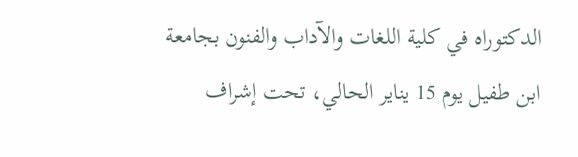الدكتوراه في كلية اللغات والآداب والفنون بجامعة ابن طفيل يوم 15 يناير الحالي، تحت إشراف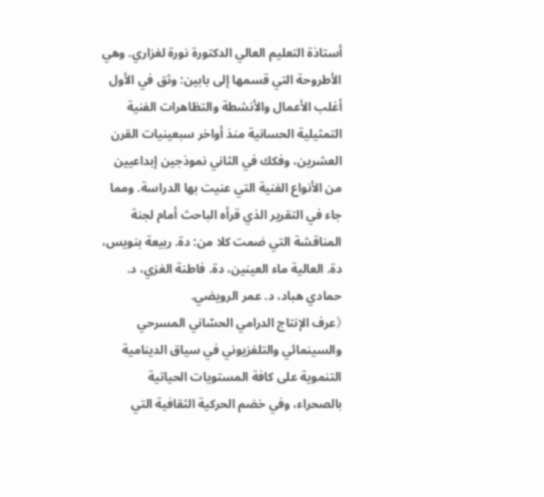أستاذة التعليم العالي الدكتورة نورة لغزاري. وهي الأطروحة التي قسمها إلى بابين: وثق في الأول أغلب الأعمال والأنشطة والتظاهرات الفنية التمثيلية الحسانية منذ أواخر سبعينيات القرن العشرين، وفكك في الثاني نموذجين إبداعيين من الأنواع الفنية التي عنيت بها الدراسة. ومما جاء في التقرير الذي قرأه الباحث أمام لجنة المناقشة التي ضمت كلا من: دة. ربيعة بنويس، دة. العالية ماء العينين، دة. فاطنة الغزي، د. حمادي هباد، د. عمر الرويضي.
《عرف الإنتاج الدرامي الحسّاني المسرحي والسينمائي والتلفزيوني في سياق الدينامية التنموية على كافة المستويات الحياتية بالصحراء، وفي خضم الحركية الثقافية التي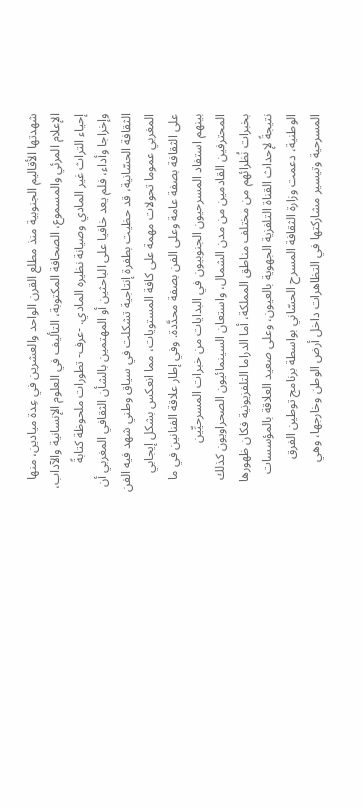شهدتها الأقاليم الجنوبية منذ مطلع القرن الواحد والعشرين في عِدة ميادين، منها الإعلام المرئي والمسموع، الصحافة المكتوبة، التأليف في العلوم الإنسانية والآداب، إحياء التراث غير المادي وصيانة نظيره المادي. -عرف- تطورات ملحوظة كتابةً وإخراجا وأداء، فلم يعد خافيا على الباحثين أو المهتمين بالشأن الثقافي المغربي أن الثقافة الحسّانية، قد حظيت بطفرة إنتاجية تشكلت في سياق وطني شهد فيه الفن المغربي عموما تحولات مهمة على كافة المستويات، مما انعكس بشكل إيجابي على الثقافة بصفة عامة وعلى الفن بصفة محدَّدة. وفي إطار علاقة الفنانين في ما بينهم استفاد المسرحيون الجنوبيون في البدايات من خبرات المسرحيِّين المحترفين القادمين من مدن الشمال، واستعان السينمائيون الصحراويون كذلك بخبرات نُظرائهم من مختلف مناطق المملكة، أما الدراما التلفزيونية فكان ظهورها نتيجةً لإحداث القناة التلفزية الجهوية بالعيون، وعلى صعيد العلاقة بالمؤسسات الوطنية، دعمت وزارة الثقافة المسرح الحسّاني بواسطة برنامج توطين الفرق المسرحية وتيسير مشاركتها في التظاهرات داخل أرض الوطن وخارجها، وهي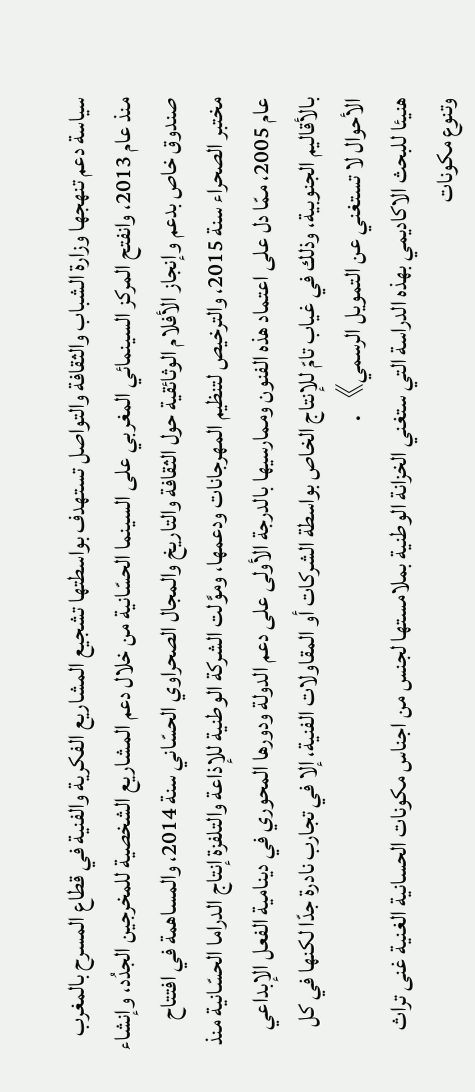سياسة دعم تنهجها وزارة الشباب والثقافة والتواصل تستهدف بواسطتها تشجيع المشاريع الفكرية والفنية في قطاع المسرح بالمغرب منذ عام 2013، وانفتح المركز السينمائي المغربي على السينما الحسّانية من خلال دعم المشاريع الشخصية للمخرجين الجدُد، وإنشاء صندوق خاص بدعم وإنجاز الأفلام الوثائقية حول الثقافة والتاريخ والمجال الصحراوي الحسّاني سنة 2014، والمساهمة في افتتاح مختبر الصحراء سنة 2015، والترخيص لتنظيم المهرجانات ودعمها، وموَّلت الشركة الوطنية للإذاعة والتلفزة إنتاج الدراما الحسّانية منذ عام 2005، ممّا دل على اعتماد هذه الفنون وممارسيها بالدرجة الأولى على دعم الدولة ودورها المحوري في دينامية الفعل الإبداعي بالأقاليم الجنوبية، وذلك في غياب تامّ للإنتاج الخاص بواسطة الشركات أو المقاولات الفنية، إلا في تجارب نادرة جدّا لكنها في كل الأحوال لا تستغني عن التمويل الرسمي》.
هنيئا للبحث الاكاديمي بهذه الدراسة التي ستغني الخزانة الوطنية بملامستها لجنس من اجناس مكونات الحسانية الغنية غنى تراث وتنوع مكونات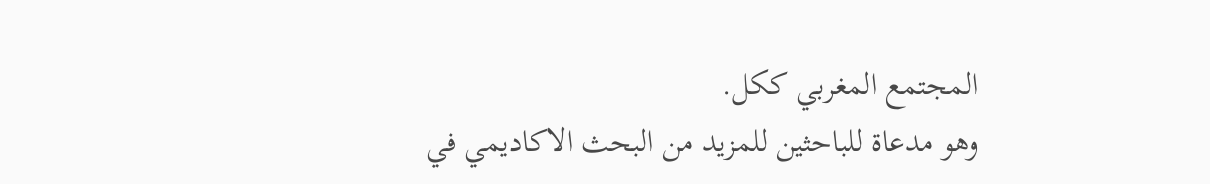المجتمع المغربي ككل.
وهو مدعاة للباحثين للمزيد من البحث الاكاديمي في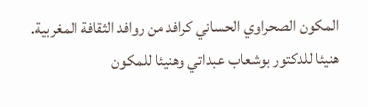المكون الصحراوي الحساني كرافد من روافد الثقافة المغربية.
هنيئا للدكتور بوشعاب عبداتي وهنيئا للمكون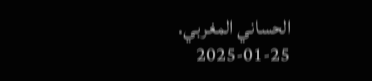الحساني المغربي.
2025-01-25